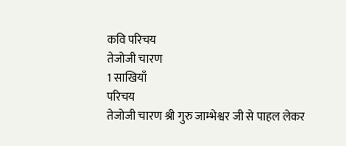कवि परिचय
तेजोजी चारण
1 साखियाँ
परिचय
तेजोजी चारण श्री गुरु जाम्भेश्वर जी से पाहल लेकर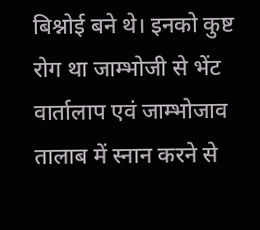बिश्नोई बने थे। इनको कुष्ट रोग था जाम्भोजी से भेंट वार्तालाप एवं जाम्भोजाव तालाब में स्नान करने से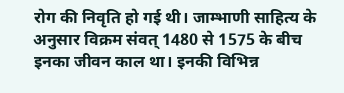रोग की निवृति हो गई थी। जाम्भाणी साहित्य के अनुसार विक्रम संवत् 1480 से 1575 के बीच इनका जीवन काल था। इनकी विभिन्न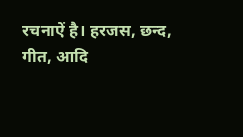रचनाऐं है। हरजस, छन्द, गीत, आदि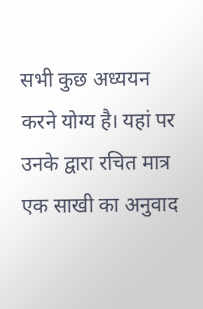सभी कुछ अध्ययन करने योग्य है। यहां पर उनके द्वारा रचित मात्र एक साखी का अनुवाद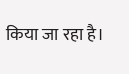किया जा रहा है।